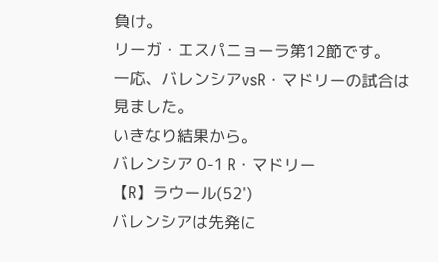負け。
リーガ・エスパニョーラ第12節です。
一応、バレンシアvsR・マドリーの試合は見ました。
いきなり結果から。
バレンシア 0-1 R・マドリー
【R】ラウール(52')
バレンシアは先発に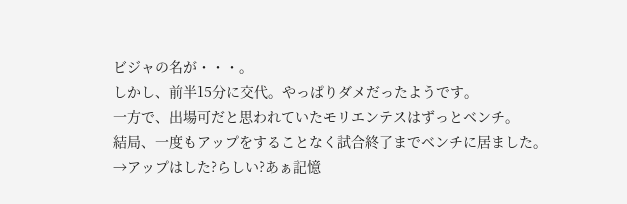ビジャの名が・・・。
しかし、前半15分に交代。やっぱりダメだったようです。
一方で、出場可だと思われていたモリエンテスはずっとベンチ。
結局、一度もアップをすることなく試合終了までベンチに居ました。
→アップはした?らしい?あぁ記憶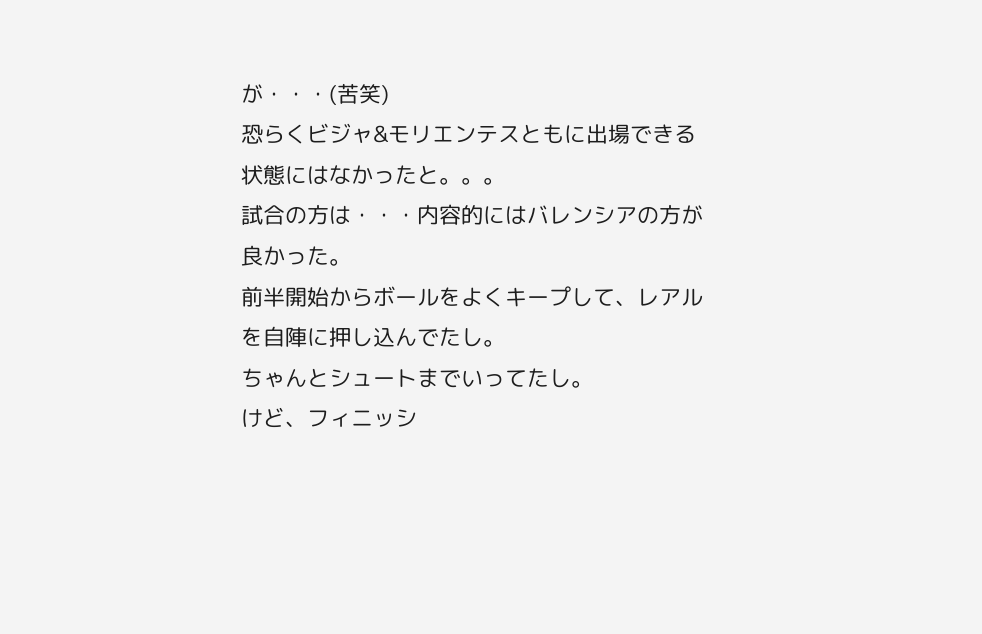が・・・(苦笑)
恐らくビジャ&モリエンテスともに出場できる状態にはなかったと。。。
試合の方は・・・内容的にはバレンシアの方が良かった。
前半開始からボールをよくキープして、レアルを自陣に押し込んでたし。
ちゃんとシュートまでいってたし。
けど、フィニッシ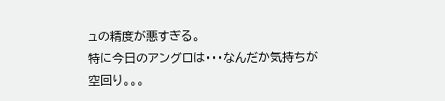ュの精度が悪すぎる。
特に今日のアングロは・・・なんだか気持ちが空回り。。。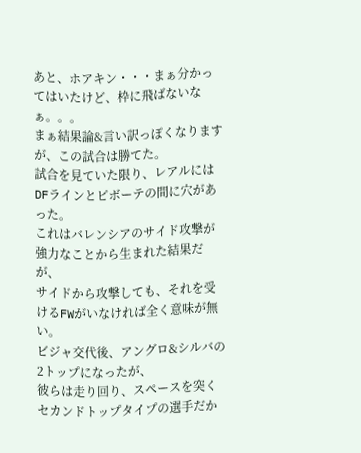あと、ホアキン・・・まぁ分かってはいたけど、枠に飛ばないなぁ。。。
まぁ結果論&言い訳っぽくなりますが、この試合は勝てた。
試合を見ていた限り、レアルにはDFラインとピボーテの間に穴があった。
これはバレンシアのサイド攻撃が強力なことから生まれた結果だが、
サイドから攻撃しても、それを受けるFWがいなければ全く意味が無い。
ビジャ交代後、アングロ&シルバの2トップになったが、
彼らは走り回り、スペースを突くセカンドトップタイプの選手だか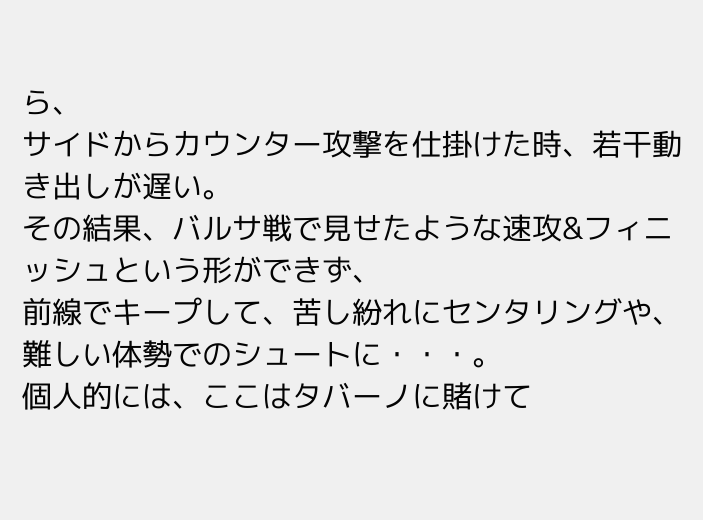ら、
サイドからカウンター攻撃を仕掛けた時、若干動き出しが遅い。
その結果、バルサ戦で見せたような速攻&フィニッシュという形ができず、
前線でキープして、苦し紛れにセンタリングや、難しい体勢でのシュートに・・・。
個人的には、ここはタバーノに賭けて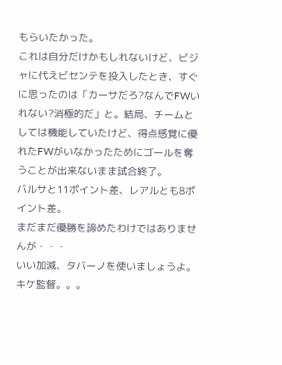もらいたかった。
これは自分だけかもしれないけど、ビジャに代えビセンテを投入したとき、すぐに思ったのは「カーサだろ?なんでFWいれない?消極的だ」と。結局、チームとしては機能していたけど、得点感覚に優れたFWがいなかったためにゴールを奪うことが出来ないまま試合終了。
バルサと11ポイント差、レアルとも8ポイント差。
まだまだ優勝を諦めたわけではありませんが・・・
いい加減、タバーノを使いましょうよ。キケ監督。。。